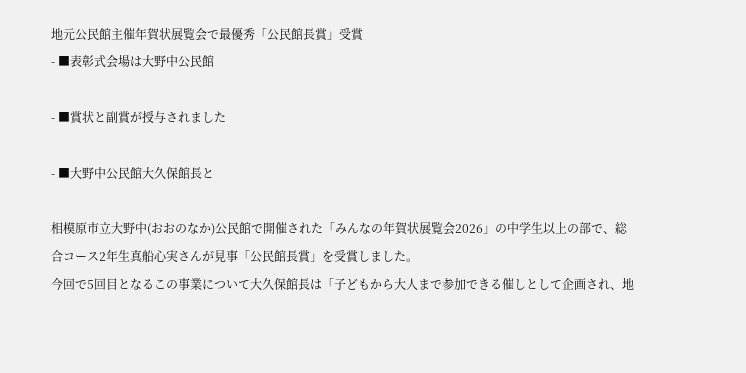地元公民館主催年賀状展覧会で最優秀「公民館長賞」受賞
- ■表彰式会場は大野中公民館

- ■賞状と副賞が授与されました

- ■大野中公民館大久保館長と

相模原市立大野中(おおのなか)公民館で開催された「みんなの年賀状展覧会2026」の中学生以上の部で、総合コース2年生真船心実さんが見事「公民館長賞」を受賞しました。
今回で5回目となるこの事業について大久保館長は「子どもから大人まで参加できる催しとして企画され、地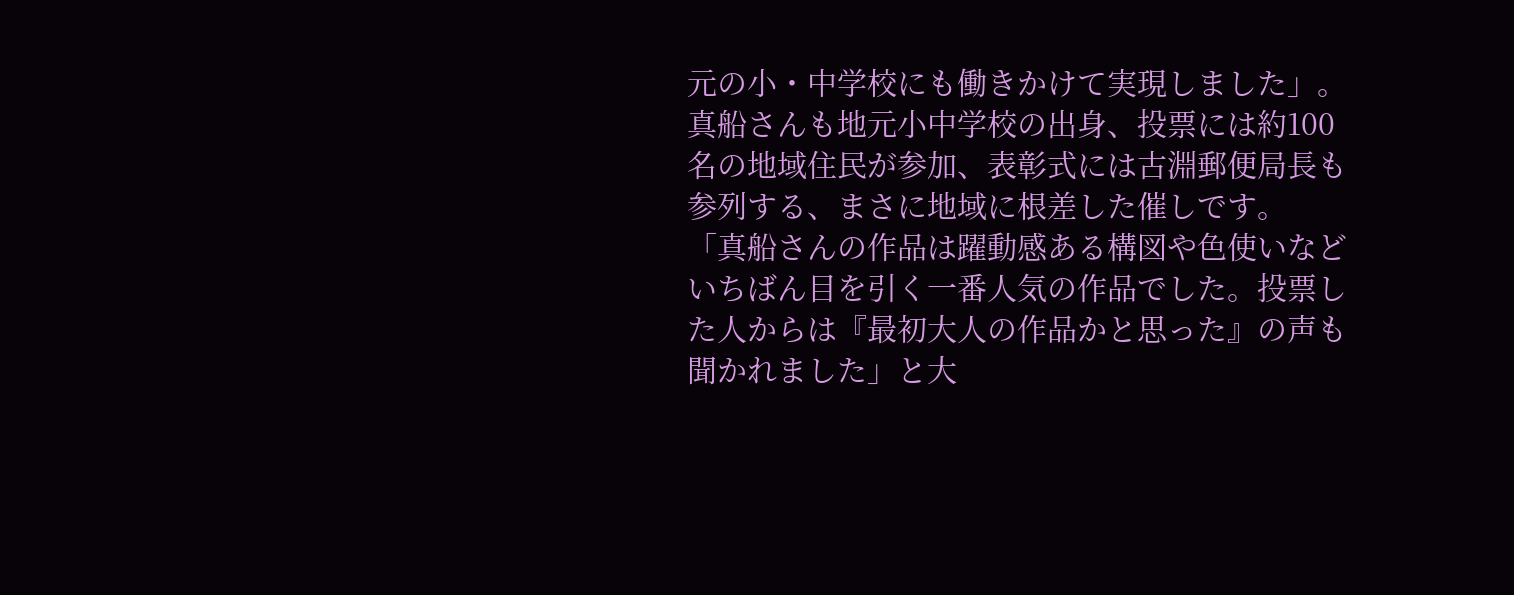元の小・中学校にも働きかけて実現しました」。真船さんも地元小中学校の出身、投票には約100名の地域住民が参加、表彰式には古淵郵便局長も参列する、まさに地域に根差した催しです。
「真船さんの作品は躍動感ある構図や色使いなどいちばん目を引く一番人気の作品でした。投票した人からは『最初大人の作品かと思った』の声も聞かれました」と大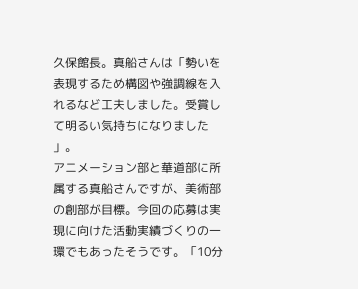久保館長。真船さんは「勢いを表現するため構図や強調線を入れるなど工夫しました。受賞して明るい気持ちになりました 」。
アニメーション部と華道部に所属する真船さんですが、美術部の創部が目標。今回の応募は実現に向けた活動実績づくりの一環でもあったそうです。「10分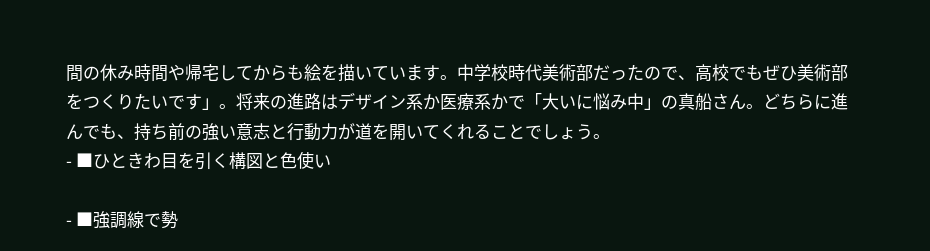間の休み時間や帰宅してからも絵を描いています。中学校時代美術部だったので、高校でもぜひ美術部をつくりたいです」。将来の進路はデザイン系か医療系かで「大いに悩み中」の真船さん。どちらに進んでも、持ち前の強い意志と行動力が道を開いてくれることでしょう。
- ■ひときわ目を引く構図と色使い

- ■強調線で勢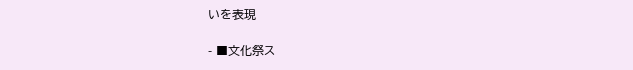いを表現

- ■文化祭ス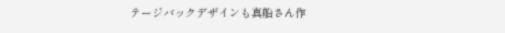テージバックデザインも真船さん作